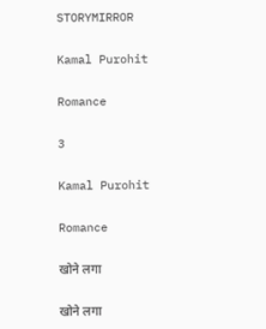STORYMIRROR

Kamal Purohit

Romance

3

Kamal Purohit

Romance

खोने लगा

खोने लगा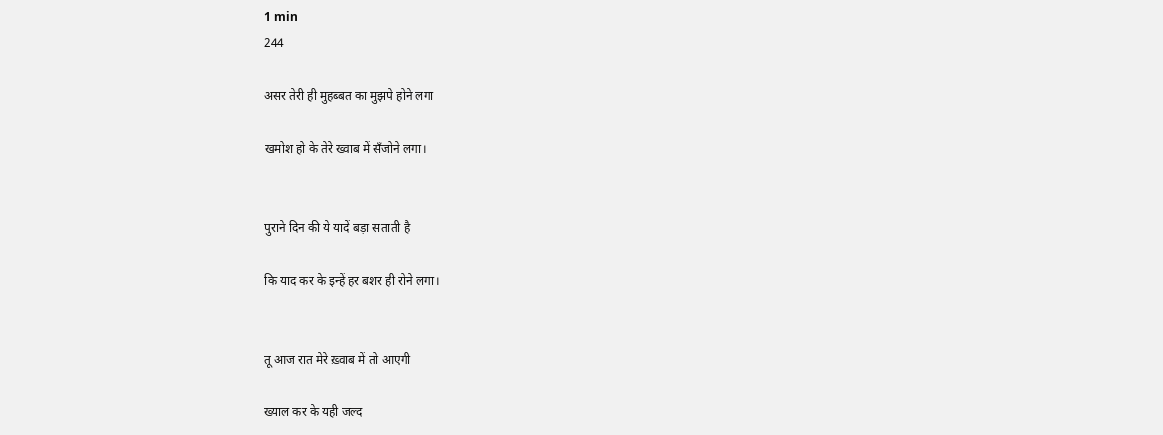1 min
244

असर तेरी ही मुहब्बत का मुझपे होने लगा

खमोश हो के तेरे ख्वाब में सँजोने लगा।


पुराने दिन की ये यादें बड़ा सताती है

कि याद कर के इन्हें हर बशर ही रोने लगा।


तू आज रात मेरे ख़्वाब में तो आएगी

ख्याल कर के यही जल्द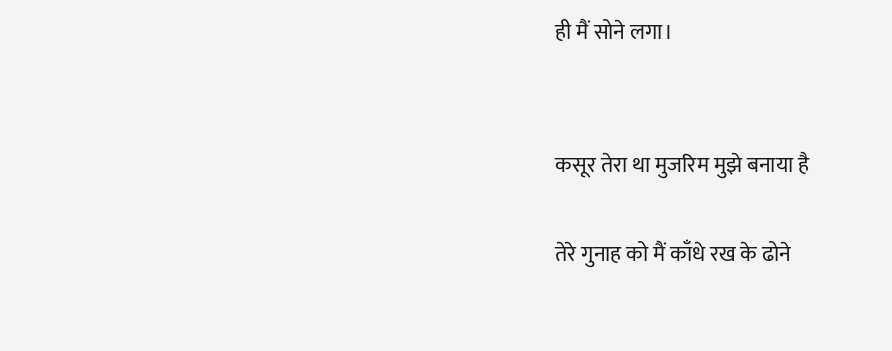ही मैं सोने लगा।


कसूर तेरा था मुजरिम मुझे बनाया है

तेरे गुनाह को मैं काँधे रख के ढोने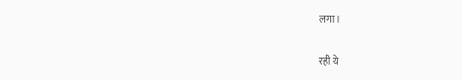लगा।


रही ये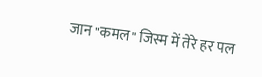जान "कमल" जिस्म में तेरे हर पल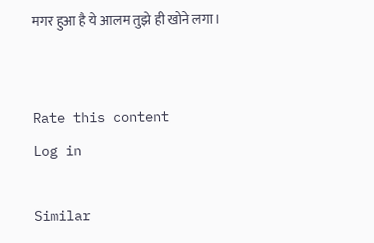मगर हुआ है ये आलम तुझे ही खोने लगा।


Rate this content
Log in

Similar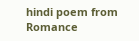hindi poem from Romance